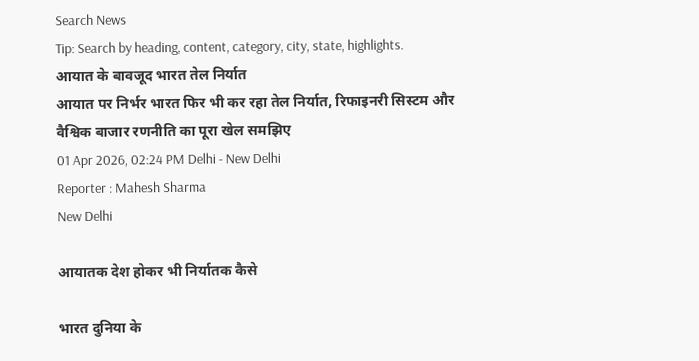Search News
Tip: Search by heading, content, category, city, state, highlights.
आयात के बावजूद भारत तेल निर्यात
आयात पर निर्भर भारत फिर भी कर रहा तेल निर्यात, रिफाइनरी सिस्टम और वैश्विक बाजार रणनीति का पूरा खेल समझिए
01 Apr 2026, 02:24 PM Delhi - New Delhi
Reporter : Mahesh Sharma
New Delhi

आयातक देश होकर भी निर्यातक कैसे

भारत दुनिया के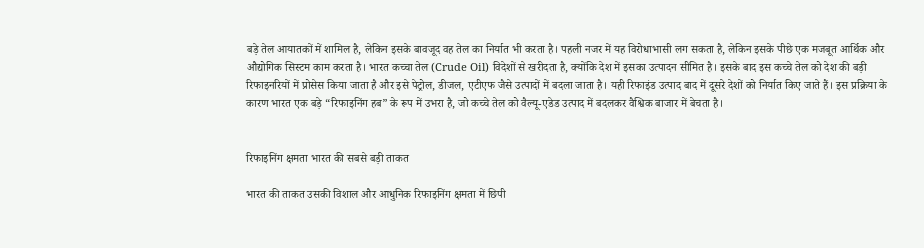बड़े तेल आयातकों में शामिल है, लेकिन इसके बावजूद वह तेल का निर्यात भी करता है। पहली नजर में यह विरोधाभासी लग सकता है, लेकिन इसके पीछे एक मजबूत आर्थिक और औद्योगिक सिस्टम काम करता है। भारत कच्चा तेल (Crude Oil) विदेशों से खरीदता है, क्योंकि देश में इसका उत्पादन सीमित है। इसके बाद इस कच्चे तेल को देश की बड़ी रिफाइनरियों में प्रोसेस किया जाता है और इसे पेट्रोल, डीजल, एटीएफ जैसे उत्पादों में बदला जाता है। यही रिफाइंड उत्पाद बाद में दूसरे देशों को निर्यात किए जाते हैं। इस प्रक्रिया के कारण भारत एक बड़े “रिफाइनिंग हब” के रूप में उभरा है, जो कच्चे तेल को वैल्यू-एडेड उत्पाद में बदलकर वैश्विक बाजार में बेचता है।


रिफाइनिंग क्षमता भारत की सबसे बड़ी ताकत

भारत की ताकत उसकी विशाल और आधुनिक रिफाइनिंग क्षमता में छिपी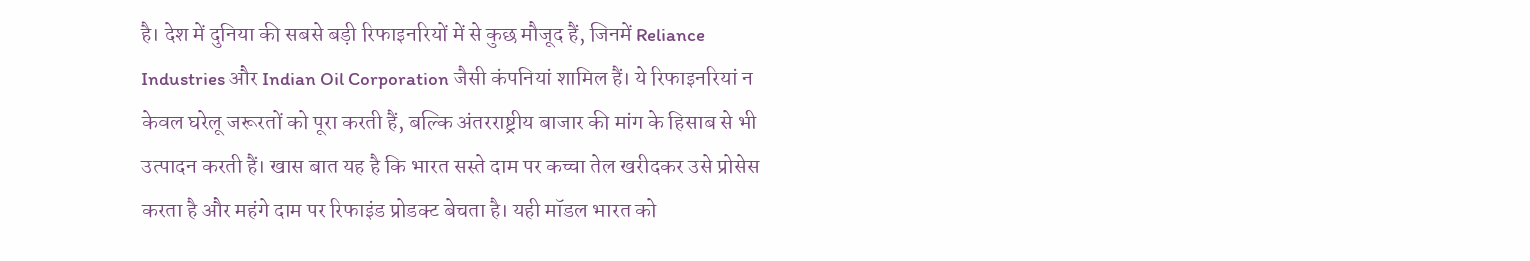है। देश में दुनिया की सबसे बड़ी रिफाइनरियों में से कुछ मौजूद हैं, जिनमें Reliance Industries और Indian Oil Corporation जैसी कंपनियां शामिल हैं। ये रिफाइनरियां न केवल घरेलू जरूरतों को पूरा करती हैं, बल्कि अंतरराष्ट्रीय बाजार की मांग के हिसाब से भी उत्पादन करती हैं। खास बात यह है कि भारत सस्ते दाम पर कच्चा तेल खरीदकर उसे प्रोसेस करता है और महंगे दाम पर रिफाइंड प्रोडक्ट बेचता है। यही मॉडल भारत को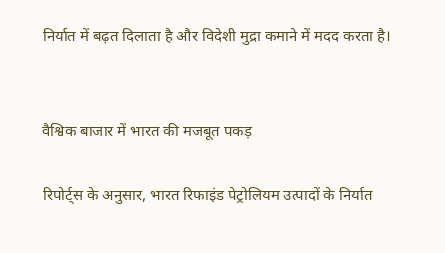निर्यात में बढ़त दिलाता है और विदेशी मुद्रा कमाने में मदद करता है।


वैश्विक बाजार में भारत की मजबूत पकड़

रिपोर्ट्स के अनुसार, भारत रिफाइंड पेट्रोलियम उत्पादों के निर्यात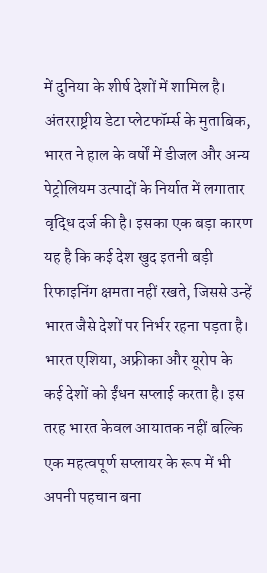में दुनिया के शीर्ष देशों में शामिल है। अंतरराष्ट्रीय डेटा प्लेटफॉर्म्स के मुताबिक, भारत ने हाल के वर्षों में डीजल और अन्य पेट्रोलियम उत्पादों के निर्यात में लगातार वृद्धि दर्ज की है। इसका एक बड़ा कारण यह है कि कई देश खुद इतनी बड़ी रिफाइनिंग क्षमता नहीं रखते, जिससे उन्हें भारत जैसे देशों पर निर्भर रहना पड़ता है। भारत एशिया, अफ्रीका और यूरोप के कई देशों को ईंधन सप्लाई करता है। इस तरह भारत केवल आयातक नहीं बल्कि एक महत्वपूर्ण सप्लायर के रूप में भी अपनी पहचान बना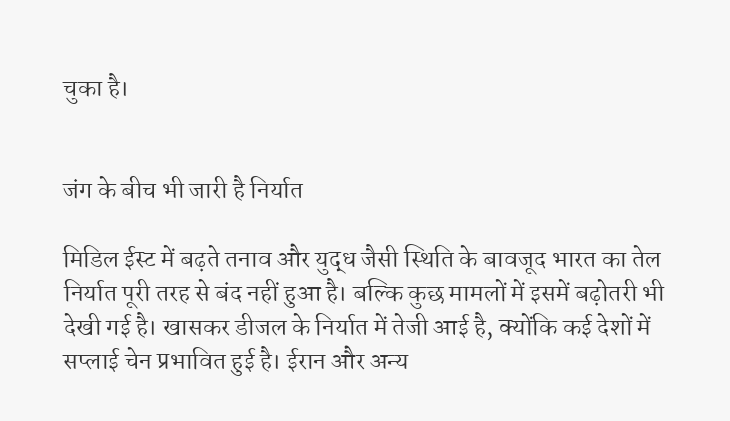चुका है।


जंग के बीच भी जारी है निर्यात

मिडिल ईस्ट में बढ़ते तनाव और युद्ध जैसी स्थिति के बावजूद भारत का तेल निर्यात पूरी तरह से बंद नहीं हुआ है। बल्कि कुछ मामलों में इसमें बढ़ोतरी भी देखी गई है। खासकर डीजल के निर्यात में तेजी आई है, क्योंकि कई देशों में सप्लाई चेन प्रभावित हुई है। ईरान और अन्य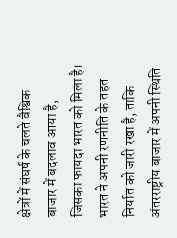क्षेत्रों में संघर्ष के चलते वैश्विक बाजार में बदलाव आया है, जिसका फायदा भारत को मिला है। भारत ने अपनी रणनीति के तहत निर्यात को जारी रखा है, ताकि अंतरराष्ट्रीय बाजार में अपनी स्थिति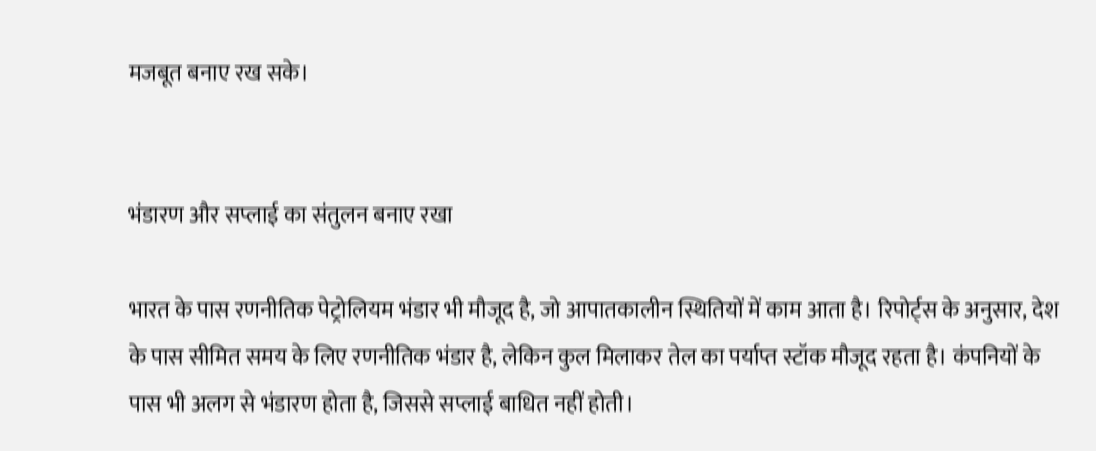मजबूत बनाए रख सके।


भंडारण और सप्लाई का संतुलन बनाए रखा

भारत के पास रणनीतिक पेट्रोलियम भंडार भी मौजूद है, जो आपातकालीन स्थितियों में काम आता है। रिपोर्ट्स के अनुसार, देश के पास सीमित समय के लिए रणनीतिक भंडार है, लेकिन कुल मिलाकर तेल का पर्याप्त स्टॉक मौजूद रहता है। कंपनियों के पास भी अलग से भंडारण होता है, जिससे सप्लाई बाधित नहीं होती।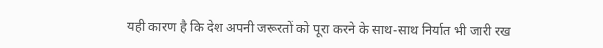यही कारण है कि देश अपनी जरूरतों को पूरा करने के साथ-साथ निर्यात भी जारी रख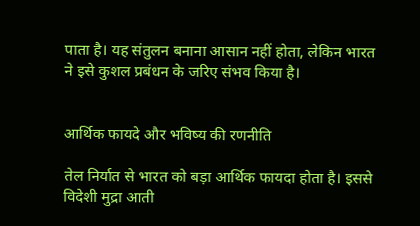पाता है। यह संतुलन बनाना आसान नहीं होता, लेकिन भारत ने इसे कुशल प्रबंधन के जरिए संभव किया है।


आर्थिक फायदे और भविष्य की रणनीति

तेल निर्यात से भारत को बड़ा आर्थिक फायदा होता है। इससे विदेशी मुद्रा आती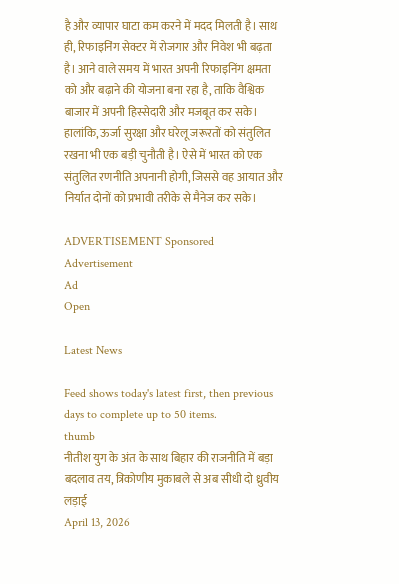है और व्यापार घाटा कम करने में मदद मिलती है। साथ ही, रिफाइनिंग सेक्टर में रोजगार और निवेश भी बढ़ता है। आने वाले समय में भारत अपनी रिफाइनिंग क्षमता को और बढ़ाने की योजना बना रहा है, ताकि वैश्विक बाजार में अपनी हिस्सेदारी और मजबूत कर सके। हालांकि, ऊर्जा सुरक्षा और घरेलू जरूरतों को संतुलित रखना भी एक बड़ी चुनौती है। ऐसे में भारत को एक संतुलित रणनीति अपनानी होगी, जिससे वह आयात और निर्यात दोनों को प्रभावी तरीके से मैनेज कर सके।

ADVERTISEMENT Sponsored
Advertisement
Ad
Open

Latest News

Feed shows today's latest first, then previous days to complete up to 50 items.
thumb
नीतीश युग के अंत के साथ बिहार की राजनीति में बड़ा बदलाव तय, त्रिकोणीय मुकाबले से अब सीधी दो ध्रुवीय लड़ाई
April 13, 2026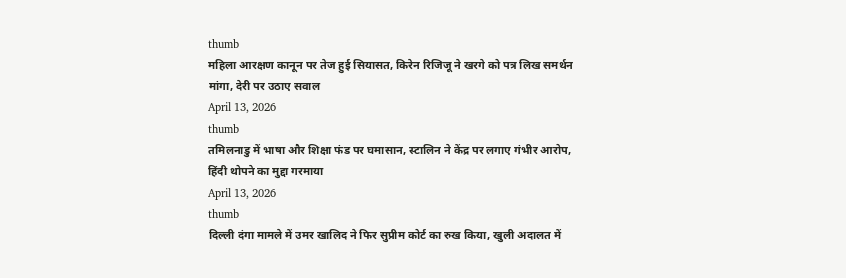thumb
महिला आरक्षण कानून पर तेज हुई सियासत, किरेन रिजिजू ने खरगे को पत्र लिख समर्थन मांगा, देरी पर उठाए सवाल
April 13, 2026
thumb
तमिलनाडु में भाषा और शिक्षा फंड पर घमासान, स्टालिन ने केंद्र पर लगाए गंभीर आरोप, हिंदी थोपने का मुद्दा गरमाया
April 13, 2026
thumb
दिल्ली दंगा मामले में उमर खालिद ने फिर सुप्रीम कोर्ट का रुख किया, खुली अदालत में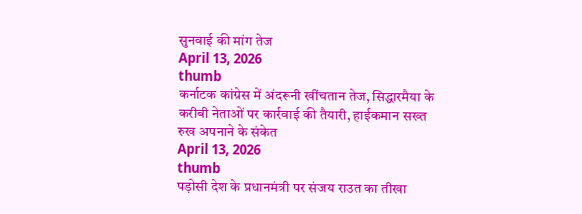सुनवाई की मांग तेज
April 13, 2026
thumb
कर्नाटक कांग्रेस में अंदरूनी खींचतान तेज, सिद्धारमैया के करीबी नेताओं पर कार्रवाई की तैयारी, हाईकमान सख्त रुख अपनाने के संकेत
April 13, 2026
thumb
पड़ोसी देश के प्रधानमंत्री पर संजय राउत का तीखा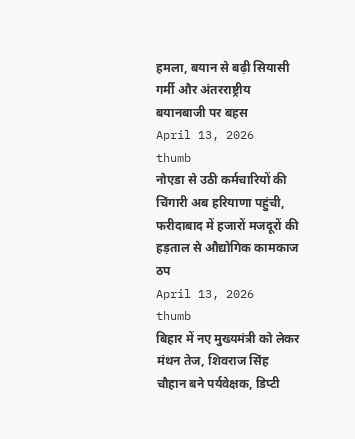हमला, बयान से बढ़ी सियासी गर्मी और अंतरराष्ट्रीय बयानबाजी पर बहस
April 13, 2026
thumb
नोएडा से उठी कर्मचारियों की चिंगारी अब हरियाणा पहुंची, फरीदाबाद में हजारों मजदूरों की हड़ताल से औद्योगिक कामकाज ठप
April 13, 2026
thumb
बिहार में नए मुख्यमंत्री को लेकर मंथन तेज, शिवराज सिंह चौहान बने पर्यवेक्षक, डिप्टी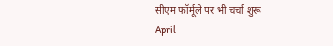सीएम फॉर्मूले पर भी चर्चा शुरू
April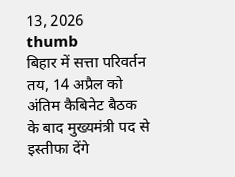13, 2026
thumb
बिहार में सत्ता परिवर्तन तय, 14 अप्रैल को अंतिम कैबिनेट बैठक के बाद मुख्यमंत्री पद से इस्तीफा देंगे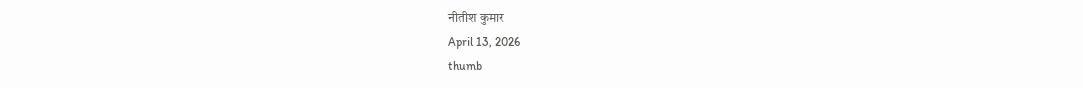नीतीश कुमार
April 13, 2026
thumb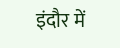इंदौर में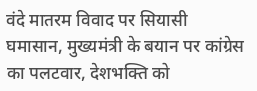वंदे मातरम विवाद पर सियासी घमासान, मुख्यमंत्री के बयान पर कांग्रेस का पलटवार, देशभक्ति को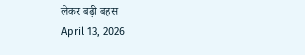लेकर बढ़ी बहस
April 13, 2026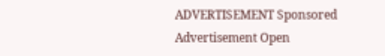ADVERTISEMENT Sponsored
Advertisement Open